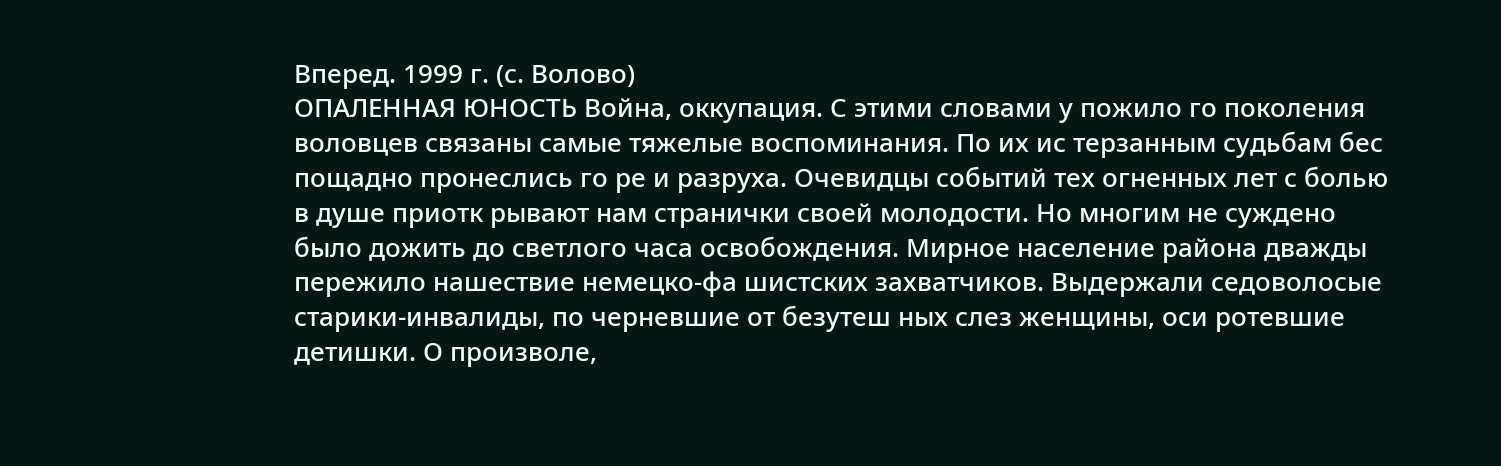Вперед. 1999 г. (с. Волово)
ОПАЛЕННАЯ ЮНОСТЬ Война, оккупация. С этими словами у пожило го поколения воловцев связаны самые тяжелые воспоминания. По их ис терзанным судьбам бес пощадно пронеслись го ре и разруха. Очевидцы событий тех огненных лет с болью в душе приотк рывают нам странички своей молодости. Но многим не суждено было дожить до светлого часа освобождения. Мирное население района дважды пережило нашествие немецко-фа шистских захватчиков. Выдержали седоволосые старики-инвалиды, по черневшие от безутеш ных слез женщины, оси ротевшие детишки. О произволе,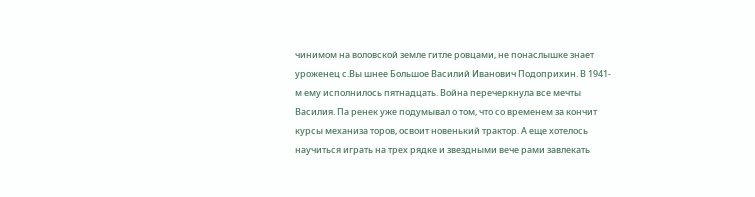чинимом на воловской земле гитле ровцами, не понаслышке знает уроженец с.Вы шнее Большое Василий Иванович Подоприхин. В 1941-м ему исполнилось пятнадцать. Война перечеркнула все мечты Василия. Па ренек уже подумывал о том, что со временем за кончит курсы механиза торов, освоит новенький трактор. А еще хотелось научиться играть на трех рядке и звездными вече рами завлекать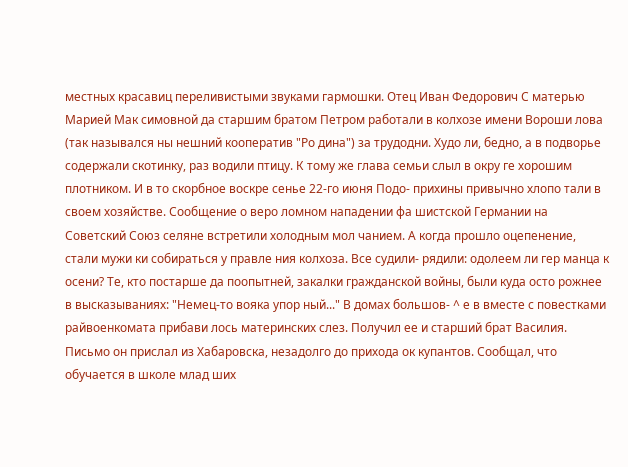местных красавиц переливистыми звуками гармошки. Отец Иван Федорович С матерью Марией Мак симовной да старшим братом Петром работали в колхозе имени Вороши лова (так назывался ны нешний кооператив "Ро дина") за трудодни. Худо ли, бедно, а в подворье содержали скотинку, раз водили птицу. К тому же глава семьи слыл в окру ге хорошим плотником. И в то скорбное воскре сенье 22-го июня Подо- прихины привычно хлопо тали в своем хозяйстве. Сообщение о веро ломном нападении фа шистской Германии на Советский Союз селяне встретили холодным мол чанием. А когда прошло оцепенение, стали мужи ки собираться у правле ния колхоза. Все судили- рядили: одолеем ли гер манца к осени? Те, кто постарше да поопытней, закалки гражданской войны, были куда осто рожнее в высказываниях: "Немец-то вояка упор ный..." В домах большов- ^ е в вместе с повестками райвоенкомата прибави лось материнских слез. Получил ее и старший брат Василия. Письмо он прислал из Хабаровска, незадолго до прихода ок купантов. Сообщал, что обучается в школе млад ших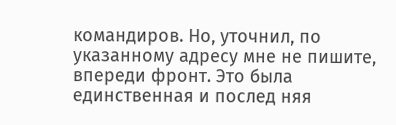командиров. Но, уточнил, по указанному адресу мне не пишите, впереди фронт. Это была единственная и послед няя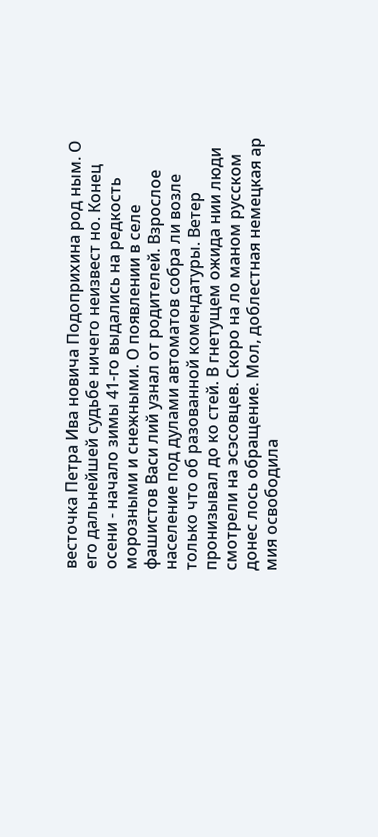весточка Петра Ива новича Подоприхина род ным. О его дальнейшей судьбе ничего неизвест но. Конец осени - начало зимы 41-го выдались на редкость морозными и снежными. О появлении в селе фашистов Васи лий узнал от родителей. Взрослое население под дулами автоматов собра ли возле только что об разованной комендатуры. Ветер пронизывал до ко стей. В гнетущем ожида нии люди смотрели на эсэсовцев. Скоро на ло маном русском донес лось обращение. Мол, доблестная немецкая ар мия освободила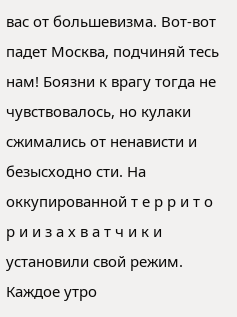вас от большевизма. Вот-вот падет Москва, подчиняй тесь нам! Боязни к врагу тогда не чувствовалось, но кулаки сжимались от ненависти и безысходно сти. На оккупированной т е р р и т о р и и з а х в а т ч и к и установили свой режим. Каждое утро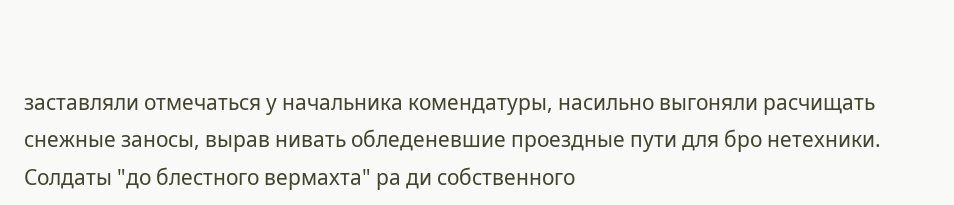заставляли отмечаться у начальника комендатуры, насильно выгоняли расчищать снежные заносы, вырав нивать обледеневшие проездные пути для бро нетехники. Солдаты "до блестного вермахта" ра ди собственного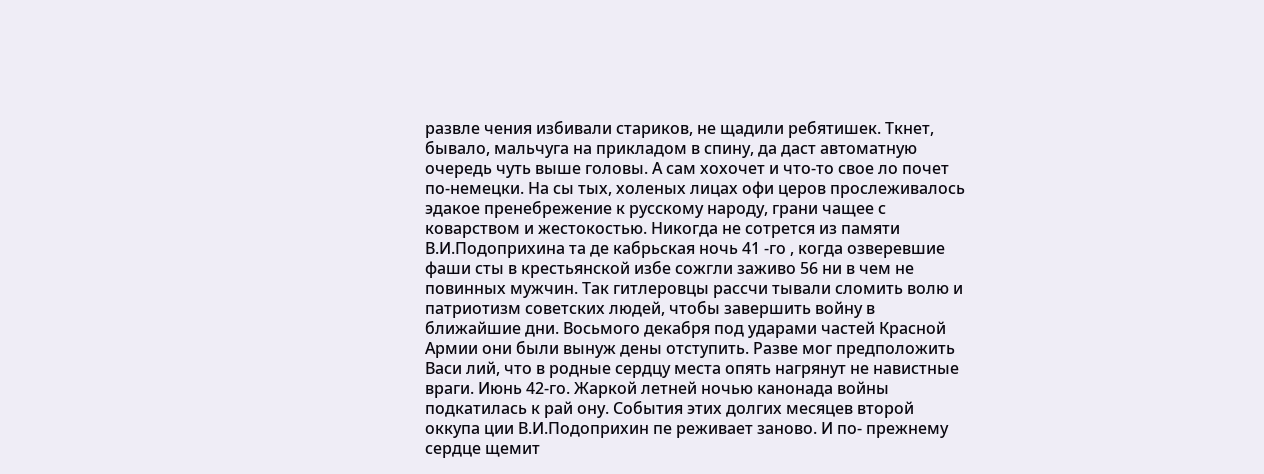развле чения избивали стариков, не щадили ребятишек. Ткнет, бывало, мальчуга на прикладом в спину, да даст автоматную очередь чуть выше головы. А сам хохочет и что-то свое ло почет по-немецки. На сы тых, холеных лицах офи церов прослеживалось эдакое пренебрежение к русскому народу, грани чащее с коварством и жестокостью. Никогда не сотрется из памяти В.И.Подоприхина та де кабрьская ночь 41 -го , когда озверевшие фаши сты в крестьянской избе сожгли заживо 56 ни в чем не повинных мужчин. Так гитлеровцы рассчи тывали сломить волю и патриотизм советских людей, чтобы завершить войну в ближайшие дни. Восьмого декабря под ударами частей Красной Армии они были вынуж дены отступить. Разве мог предположить Васи лий, что в родные сердцу места опять нагрянут не навистные враги. Июнь 42-го. Жаркой летней ночью канонада войны подкатилась к рай ону. События этих долгих месяцев второй оккупа ции В.И.Подоприхин пе реживает заново. И по- прежнему сердце щемит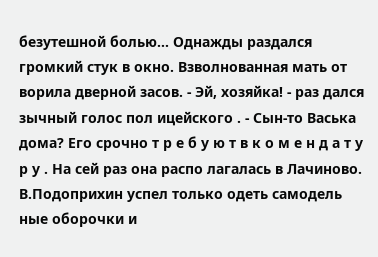безутешной болью... Однажды раздался громкий стук в окно. Взволнованная мать от ворила дверной засов. - Эй, хозяйка! - раз дался зычный голос пол ицейского . - Сын-то Васька дома? Его срочно т р е б у ю т в к о м е н д а т у р у . На сей раз она распо лагалась в Лачиново. В.Подоприхин успел только одеть самодель ные оборочки и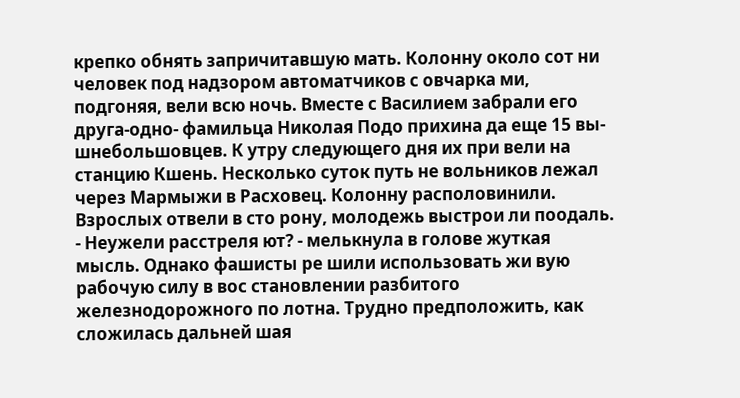крепко обнять запричитавшую мать. Колонну около сот ни человек под надзором автоматчиков с овчарка ми, подгоняя, вели всю ночь. Вместе с Василием забрали его друга-одно- фамильца Николая Подо прихина да еще 15 вы- шнебольшовцев. К утру следующего дня их при вели на станцию Кшень. Несколько суток путь не вольников лежал через Мармыжи в Расховец. Колонну располовинили. Взрослых отвели в сто рону, молодежь выстрои ли поодаль. - Неужели расстреля ют? - мелькнула в голове жуткая мысль. Однако фашисты ре шили использовать жи вую рабочую силу в вос становлении разбитого железнодорожного по лотна. Трудно предположить, как сложилась дальней шая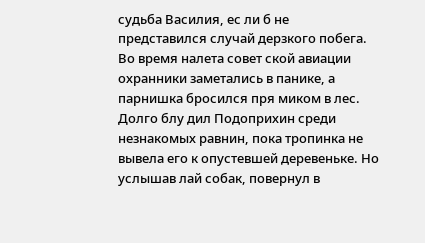судьба Василия, ес ли б не представился случай дерзкого побега. Во время налета совет ской авиации охранники заметались в панике, а парнишка бросился пря миком в лес. Долго блу дил Подоприхин среди незнакомых равнин, пока тропинка не вывела его к опустевшей деревеньке. Но услышав лай собак, повернул в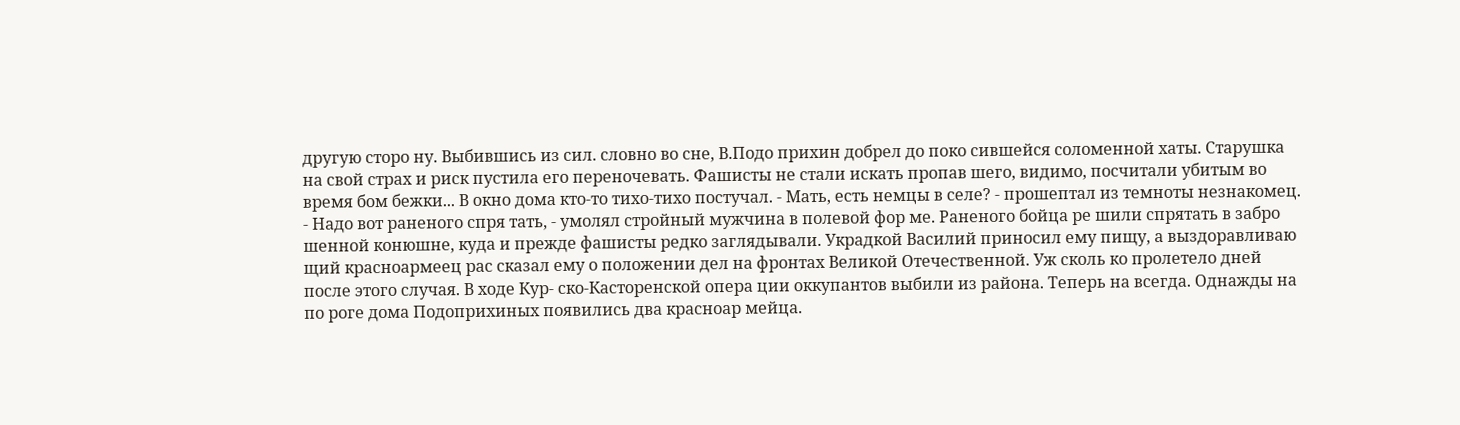другую сторо ну. Выбившись из сил. словно во сне, В.Подо прихин добрел до поко сившейся соломенной хаты. Старушка на свой страх и риск пустила его переночевать. Фашисты не стали искать пропав шего, видимо, посчитали убитым во время бом бежки... В окно дома кто-то тихо-тихо постучал. - Мать, есть немцы в селе? - прошептал из темноты незнакомец. - Надо вот раненого спря тать, - умолял стройный мужчина в полевой фор ме. Раненого бойца ре шили спрятать в забро шенной конюшне, куда и прежде фашисты редко заглядывали. Украдкой Василий приносил ему пищу, а выздоравливаю щий красноармеец рас сказал ему о положении дел на фронтах Великой Отечественной. Уж сколь ко пролетело дней после этого случая. В ходе Кур- ско-Касторенской опера ции оккупантов выбили из района. Теперь на всегда. Однажды на по роге дома Подоприхиных появились два красноар мейца.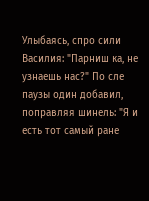Улыбаясь, спро сили Василия: "Парниш ка, не узнаешь нас?" По сле паузы один добавил, поправляя шинель: "Я и есть тот самый ране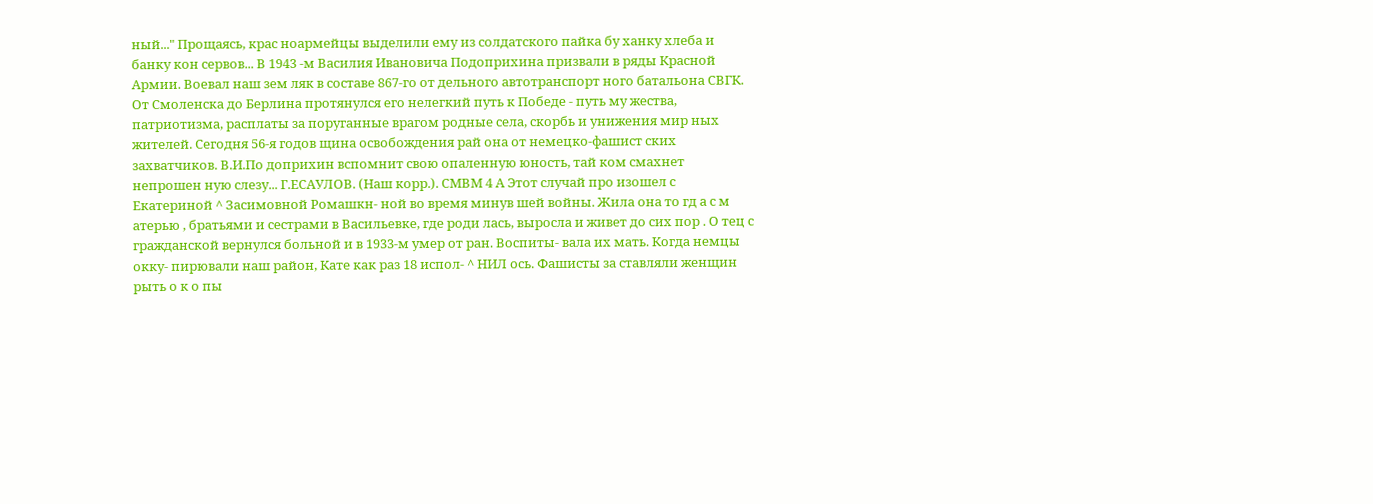ный..." Прощаясь, крас ноармейцы выделили ему из солдатского пайка бу ханку хлеба и банку кон сервов... В 1943 -м Василия Ивановича Подоприхина призвали в ряды Красной Армии. Воевал наш зем ляк в составе 867-го от дельного автотранспорт ного батальона СВГК. От Смоленска до Берлина протянулся его нелегкий путь к Победе - путь му жества, патриотизма, расплаты за поруганные врагом родные села, скорбь и унижения мир ных жителей. Сегодня 56-я годов щина освобождения рай она от немецко-фашист ских захватчиков. В.И.По доприхин вспомнит свою опаленную юность, тай ком смахнет непрошен ную слезу... Г.ЕСАУЛОВ. (Наш корр.). СМВМ 4 А Этот случай про изошел с Екатериной ^ Засимовной Ромашкн- ной во время минув шей войны. Жила она то гд а с м атерью , братьями и сестрами в Васильевке, где роди лась, выросла и живет до сих пор . О тец с гражданской вернулся больной и в 1933-м умер от ран. Воспиты- вала их мать. Когда немцы окку- пирювали наш район, Кате как раз 18 испол- ^ НИЛ ось. Фашисты за ставляли женщин рыть о к о пы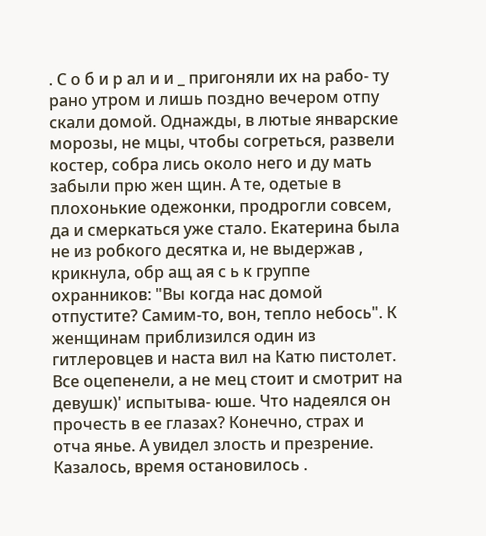. С о б и р ал и и _ пригоняли их на рабо- ту рано утром и лишь поздно вечером отпу скали домой. Однажды, в лютые январские морозы, не мцы, чтобы согреться, развели костер, собра лись около него и ду мать забыли прю жен щин. А те, одетые в плохонькие одежонки, продрогли совсем, да и смеркаться уже стало. Екатерина была не из робкого десятка и, не выдержав , крикнула, обр ащ ая с ь к группе охранников: "Вы когда нас домой отпустите? Самим-то, вон, тепло небось". К женщинам приблизился один из гитлеровцев и наста вил на Катю пистолет. Все оцепенели, а не мец стоит и смотрит на девушк)' испытыва- юше. Что надеялся он прочесть в ее глазах? Конечно, страх и отча янье. А увидел злость и презрение. Казалось, время остановилось .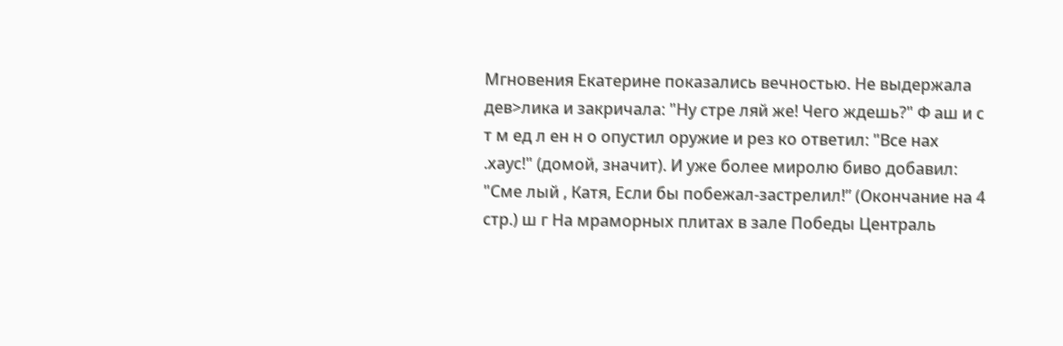Мгновения Екатерине показались вечностью. Не выдержала дев>лика и закричала: "Ну стре ляй же! Чего ждешь?" Ф аш и с т м ед л ен н о опустил оружие и рез ко ответил: "Все нах .хаус!" (домой, значит). И уже более миролю биво добавил: "Сме лый , Катя, Если бы побежал-застрелил!” (Окончание на 4 стр.) ш г На мраморных плитах в зале Победы Централь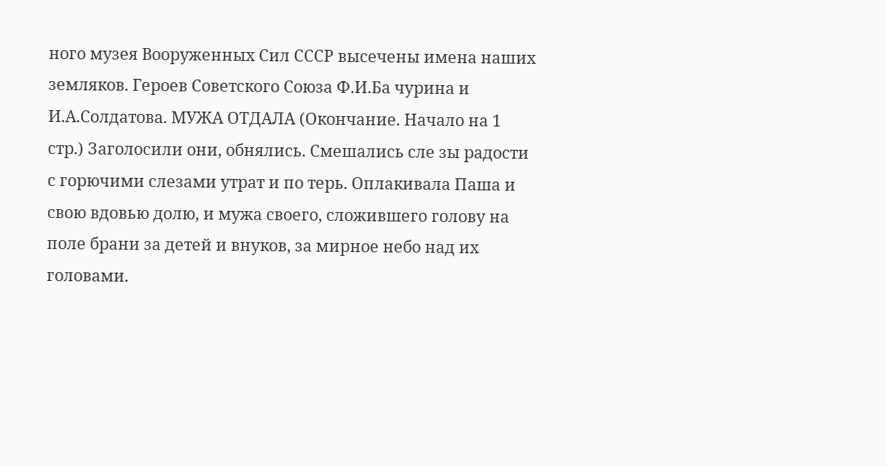ного музея Вооруженных Сил СССР высечены имена наших земляков. Героев Советского Союза Ф.И.Ба чурина и И.А.Солдатова. МУЖА ОТДАЛА (Окончание. Начало на 1 стр.) Заголосили они, обнялись. Смешались сле зы радости с горючими слезами утрат и по терь. Оплакивала Паша и свою вдовью долю, и мужа своего, сложившего голову на поле брани за детей и внуков, за мирное небо над их головами.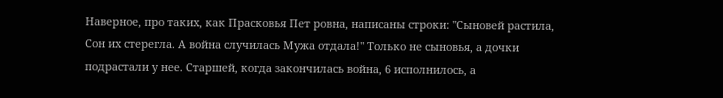Наверное, про таких, как Прасковья Пет ровна, написаны строки: "Сыновей растила, Сон их стерегла. А война случилась Мужа отдала!" Только не сыновья, а дочки подрастали у нее. Старшей, когда закончилась война, 6 исполнилось, а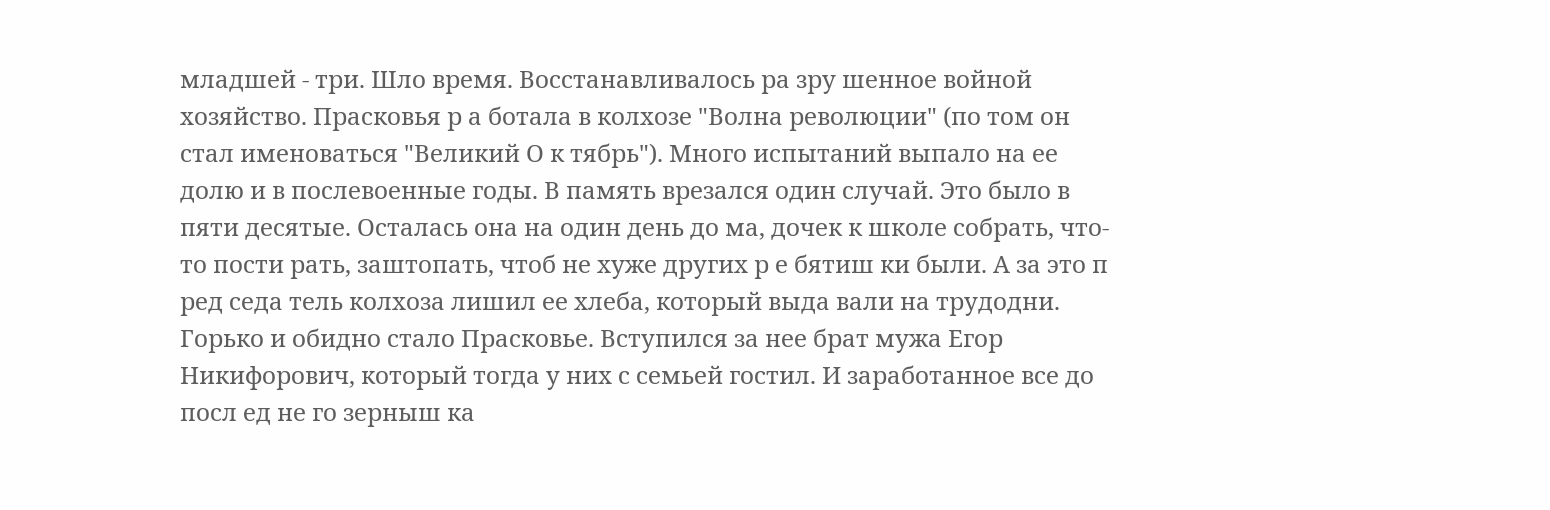младшей - три. Шло время. Восстанавливалось ра зру шенное войной хозяйство. Прасковья р а ботала в колхозе "Волна революции" (по том он стал именоваться "Великий О к тябрь"). Много испытаний выпало на ее долю и в послевоенные годы. В память врезался один случай. Это было в пяти десятые. Осталась она на один день до ма, дочек к школе собрать, что-то пости рать, заштопать, чтоб не хуже других р е бятиш ки были. А за это п ред седа тель колхоза лишил ее хлеба, который выда вали на трудодни. Горько и обидно стало Прасковье. Вступился за нее брат мужа Егор Никифорович, который тогда у них с семьей гостил. И заработанное все до посл ед не го зерныш ка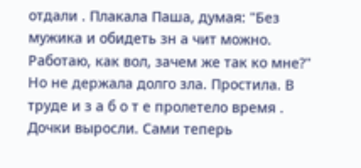отдали . Плакала Паша, думая: "Без мужика и обидеть зн а чит можно. Работаю, как вол, зачем же так ко мне?" Но не держала долго зла. Простила. В труде и з а б о т е пролетело время . Дочки выросли. Сами теперь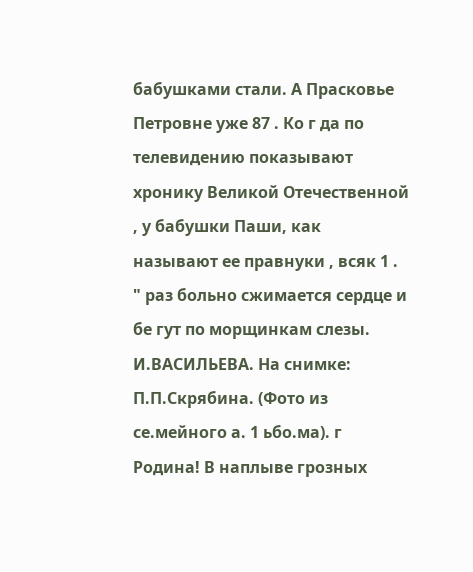бабушками стали. А Прасковье Петровне уже 87 . Ко г да по телевидению показывают хронику Великой Отечественной , у бабушки Паши, как называют ее правнуки , всяк 1 . " раз больно сжимается сердце и бе гут по морщинкам слезы. И.ВАСИЛЬЕВА. На снимке: П.П.Скрябина. (Фото из се.мейного а. 1 ьбо.ма). г Родина! В наплыве грозных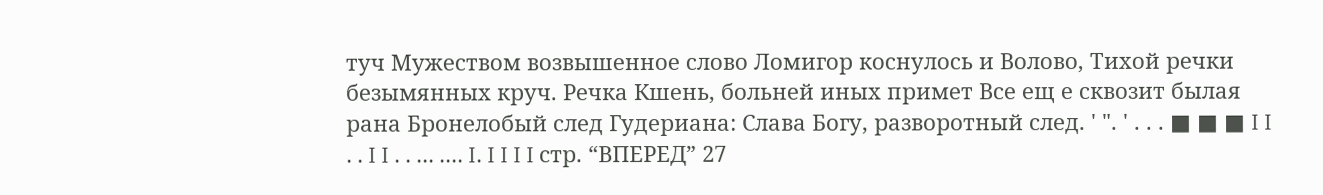туч Мужеством возвышенное слово Ломигор коснулось и Волово, Тихой речки безымянных круч. Речка Кшень, больней иных примет Все ещ е сквозит былая рана Бронелобый след Гудериана: Слава Богу, разворотный след. ' ". ' . . . ■ ■ ■ I I . . I I . . ... .... I. I I I I стр. “ВПЕРЕД” 27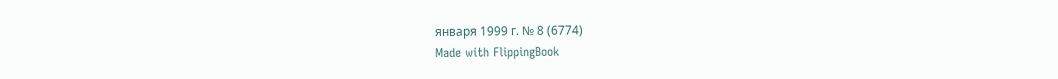января 1999 г. № 8 (6774)
Made with FlippingBook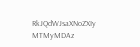RkJQdWJsaXNoZXIy MTMyMDAz